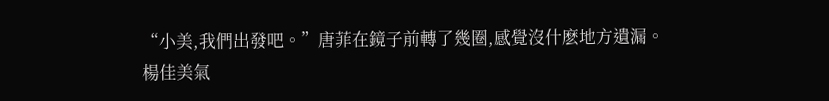“小美,我們出發吧。”唐菲在鏡子前轉了幾圈,感覺沒什麽地方遺漏。
楊佳美氣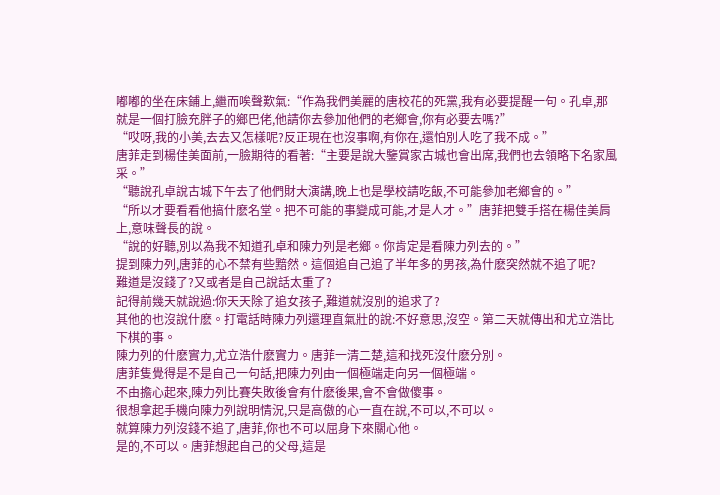嘟嘟的坐在床鋪上,繼而唉聲歎氣:“作為我們美麗的唐校花的死黨,我有必要提醒一句。孔卓,那就是一個打臉充胖子的鄉巴佬,他請你去參加他們的老鄉會,你有必要去嗎?”
“哎呀,我的小美,去去又怎樣呢?反正現在也沒事啊,有你在,還怕別人吃了我不成。”
唐菲走到楊佳美面前,一臉期待的看著:“主要是說大鑒賞家古城也會出席,我們也去領略下名家風采。”
“聽說孔卓說古城下午去了他們財大演講,晚上也是學校請吃飯,不可能參加老鄉會的。”
“所以才要看看他搞什麽名堂。把不可能的事變成可能,才是人才。”唐菲把雙手搭在楊佳美肩上,意味聲長的說。
“說的好聽,別以為我不知道孔卓和陳力列是老鄉。你肯定是看陳力列去的。”
提到陳力列,唐菲的心不禁有些黯然。這個追自己追了半年多的男孩,為什麽突然就不追了呢?
難道是沒錢了?又或者是自己說話太重了?
記得前幾天就說過:你天天除了追女孩子,難道就沒別的追求了?
其他的也沒說什麽。打電話時陳力列還理直氣壯的說:不好意思,沒空。第二天就傳出和尤立浩比下棋的事。
陳力列的什麽實力,尤立浩什麽實力。唐菲一清二楚,這和找死沒什麽分別。
唐菲隻覺得是不是自己一句話,把陳力列由一個極端走向另一個極端。
不由擔心起來,陳力列比賽失敗後會有什麽後果,會不會做傻事。
很想拿起手機向陳力列說明情況,只是高傲的心一直在說,不可以,不可以。
就算陳力列沒錢不追了,唐菲,你也不可以屈身下來關心他。
是的,不可以。唐菲想起自己的父母,這是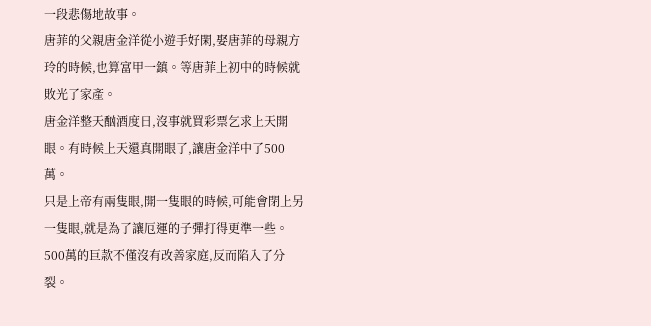一段悲傷地故事。
唐菲的父親唐金洋從小遊手好閑,娶唐菲的母親方玲的時候,也算富甲一鎮。等唐菲上初中的時候就敗光了家產。
唐金洋整天酗酒度日,沒事就買彩票乞求上天開眼。有時候上天還真開眼了,讓唐金洋中了500萬。
只是上帝有兩隻眼,開一隻眼的時候,可能會閉上另一隻眼,就是為了讓厄運的子彈打得更準一些。
500萬的巨款不僅沒有改善家庭,反而陷入了分裂。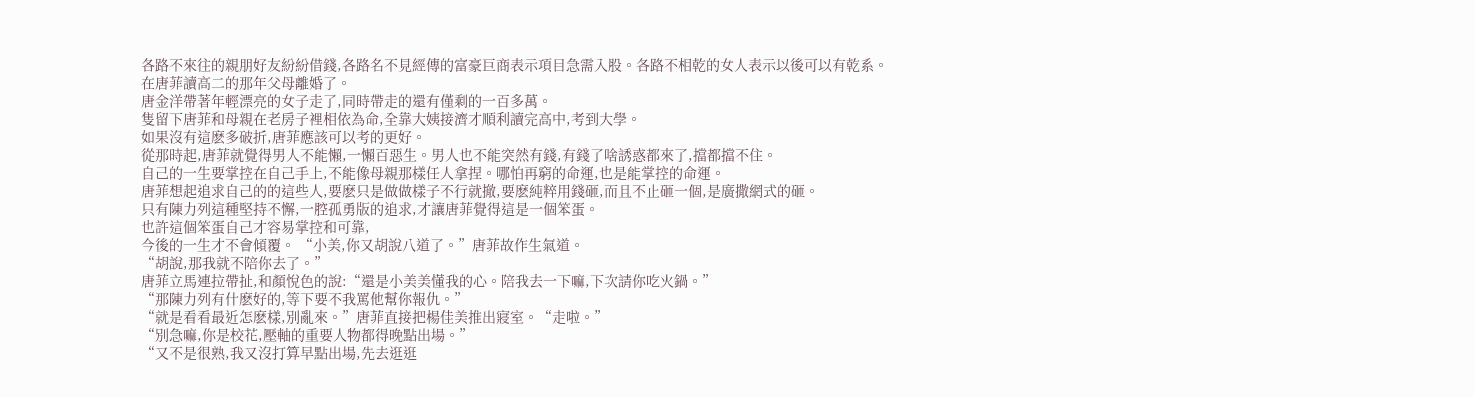各路不來往的親朋好友紛紛借錢,各路名不見經傳的富豪巨商表示項目急需入股。各路不相乾的女人表示以後可以有乾系。
在唐菲讀高二的那年父母離婚了。
唐金洋帶著年輕漂亮的女子走了,同時帶走的還有僅剩的一百多萬。
隻留下唐菲和母親在老房子裡相依為命,全靠大姨接濟才順利讀完高中,考到大學。
如果沒有這麽多破折,唐菲應該可以考的更好。
從那時起,唐菲就覺得男人不能懶,一懶百惡生。男人也不能突然有錢,有錢了啥誘惑都來了,擋都擋不住。
自己的一生要掌控在自己手上,不能像母親那樣任人拿捏。哪怕再窮的命運,也是能掌控的命運。
唐菲想起追求自己的的這些人,要麽只是做做樣子不行就撤,要麽純粹用錢砸,而且不止砸一個,是廣撒網式的砸。
只有陳力列這種堅持不懈,一腔孤勇版的追求,才讓唐菲覺得這是一個笨蛋。
也許這個笨蛋自己才容易掌控和可靠,
今後的一生才不會傾覆。 “小美,你又胡說八道了。”唐菲故作生氣道。
“胡說,那我就不陪你去了。”
唐菲立馬連拉帶扯,和顏悅色的說:“還是小美美懂我的心。陪我去一下嘛,下次請你吃火鍋。”
“那陳力列有什麽好的,等下要不我罵他幫你報仇。”
“就是看看最近怎麽樣,別亂來。”唐菲直接把楊佳美推出寢室。“走啦。”
“別急嘛,你是校花,壓軸的重要人物都得晚點出場。”
“又不是很熟,我又沒打算早點出場,先去逛逛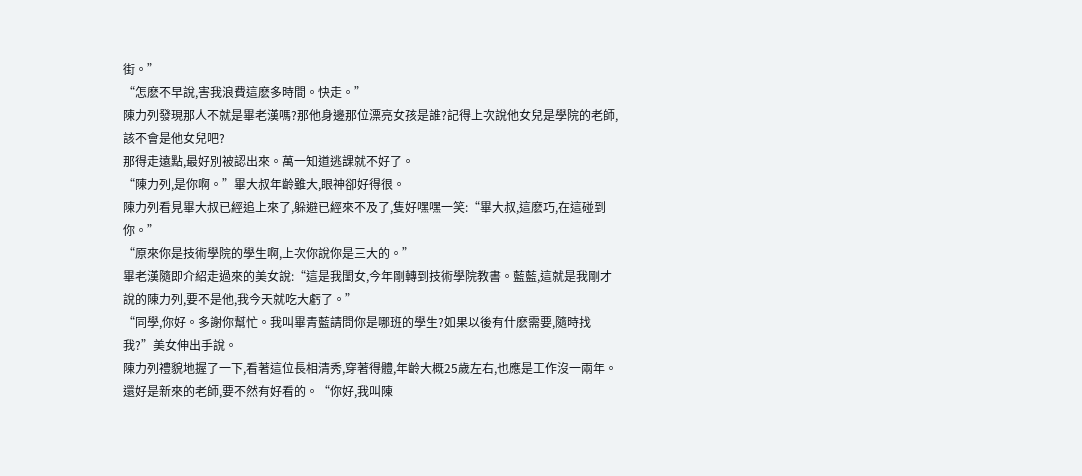街。”
“怎麽不早說,害我浪費這麽多時間。快走。”
陳力列發現那人不就是畢老漢嗎?那他身邊那位漂亮女孩是誰?記得上次說他女兒是學院的老師,該不會是他女兒吧?
那得走遠點,最好別被認出來。萬一知道逃課就不好了。
“陳力列,是你啊。”畢大叔年齡雖大,眼神卻好得很。
陳力列看見畢大叔已經追上來了,躲避已經來不及了,隻好嘿嘿一笑:“畢大叔,這麽巧,在這碰到你。”
“原來你是技術學院的學生啊,上次你說你是三大的。”
畢老漢隨即介紹走過來的美女說:“這是我閨女,今年剛轉到技術學院教書。藍藍,這就是我剛才說的陳力列,要不是他,我今天就吃大虧了。”
“同學,你好。多謝你幫忙。我叫畢青藍請問你是哪班的學生?如果以後有什麽需要,隨時找我?”美女伸出手說。
陳力列禮貌地握了一下,看著這位長相清秀,穿著得體,年齡大概25歲左右,也應是工作沒一兩年。
還好是新來的老師,要不然有好看的。“你好,我叫陳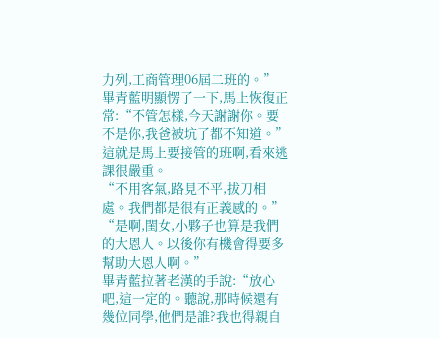力列,工商管理06屆二班的。”
畢青藍明顯愣了一下,馬上恢復正常:“不管怎樣,今天謝謝你。要不是你,我爸被坑了都不知道。”這就是馬上要接管的班啊,看來逃課很嚴重。
“不用客氣,路見不平,拔刀相處。我們都是很有正義感的。”
“是啊,閨女,小夥子也算是我們的大恩人。以後你有機會得要多幫助大恩人啊。”
畢青藍拉著老漢的手說:“放心吧,這一定的。聽說,那時候還有幾位同學,他們是誰?我也得親自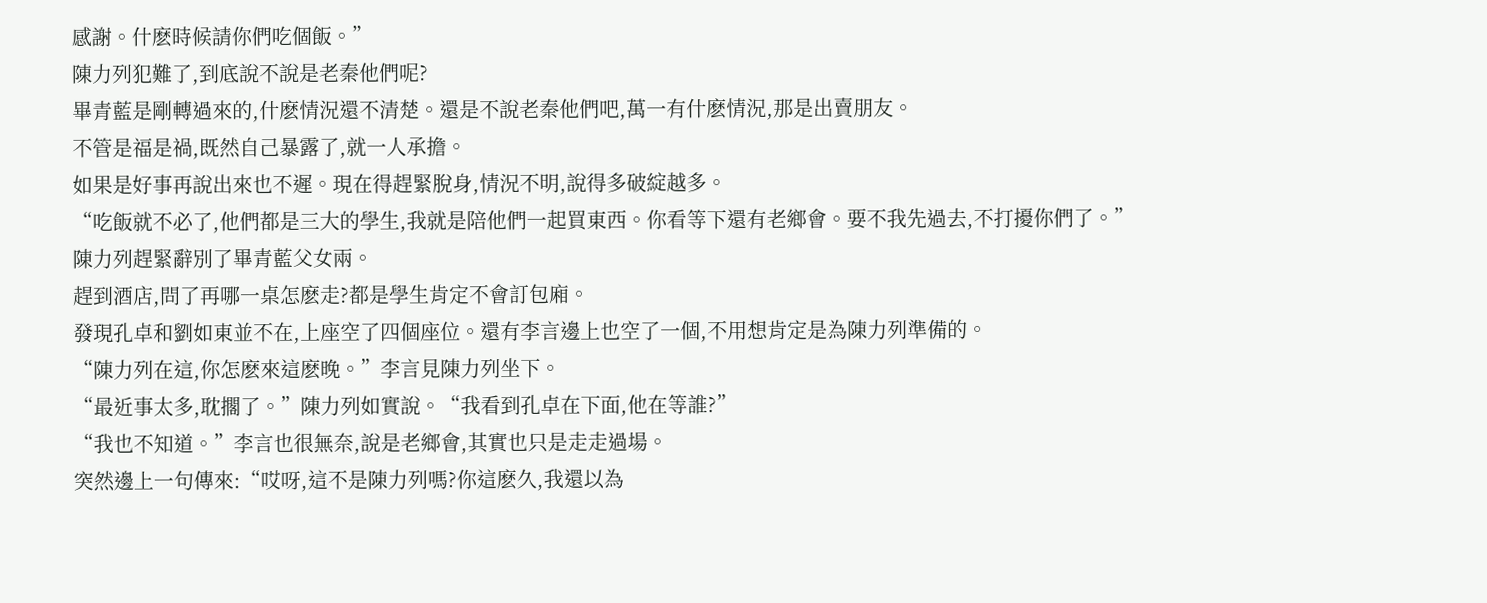感謝。什麽時候請你們吃個飯。”
陳力列犯難了,到底說不說是老秦他們呢?
畢青藍是剛轉過來的,什麽情況還不清楚。還是不說老秦他們吧,萬一有什麽情況,那是出賣朋友。
不管是福是禍,既然自己暴露了,就一人承擔。
如果是好事再說出來也不遲。現在得趕緊脫身,情況不明,說得多破綻越多。
“吃飯就不必了,他們都是三大的學生,我就是陪他們一起買東西。你看等下還有老鄉會。要不我先過去,不打擾你們了。”
陳力列趕緊辭別了畢青藍父女兩。
趕到酒店,問了再哪一桌怎麽走?都是學生肯定不會訂包廂。
發現孔卓和劉如東並不在,上座空了四個座位。還有李言邊上也空了一個,不用想肯定是為陳力列準備的。
“陳力列在這,你怎麽來這麽晚。”李言見陳力列坐下。
“最近事太多,耽擱了。”陳力列如實說。“我看到孔卓在下面,他在等誰?”
“我也不知道。”李言也很無奈,說是老鄉會,其實也只是走走過場。
突然邊上一句傳來:“哎呀,這不是陳力列嗎?你這麽久,我還以為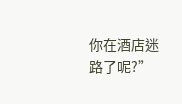你在酒店迷路了呢?”